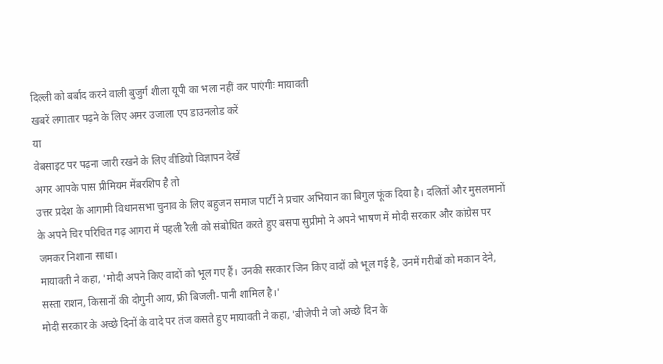दिल्ली को बर्बाद करने वाली बुजुर्ग शीला यूपी का भला नहीं कर पाएंगीः मायावती
खबरें लगातार पढ़ने के लिए अमर उजाला एप डाउनलोड करें
या
वेबसाइट पर पढ़ना जारी रखने के लिए वीडियो विज्ञापन देखें
अगर आपके पास प्रीमियम मेंबरशिप है तो
उत्तर प्रदेश के आगामी विधानसभा चुनाव के लिए बहुजन समाज पार्टी ने प्रचार अभियान का बिगुल फूंक दिया है। दलितों और मुसलमानों के अपने चिर परिचित गढ़ आगरा में पहली रैली को संबोधित करते हुए बसपा सुप्रीमो ने अपने भाषण में मोदी सरकार और कांग्रेस पर जमकर निशाना साधा।
मायावती ने कहा, 'मोदी अपने किए वादों को भूल गए हैं। उनकी सरकार जिन किए वादों को भूल गई है, उनमें गरीबों को मकान देने, सस्ता राशन, किसानों की दोगुनी आय, फ्री बिजली-पानी शामिल है।'
मोदी सरकार के अच्छे दिनों के वादे पर तंज कसते हुए मायावती ने कहा, 'बीजेपी ने जो अच्छे दिन के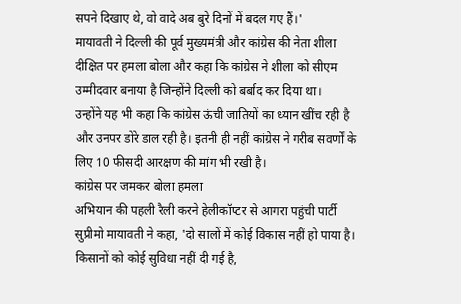सपने दिखाए थे, वो वादे अब बुरे दिनों में बदल गए हैं।'
मायावती ने दिल्ली की पूर्व मुख्यमंत्री और कांग्रेस की नेता शीला दीक्षित पर हमला बोला और कहा कि कांग्रेस ने शीला को सीएम उम्मीदवार बनाया है जिन्होंने दिल्ली को बर्बाद कर दिया था।
उन्होंने यह भी कहा कि कांग्रेस ऊंची जातियों का ध्यान खींच रही है और उनपर डोरे डाल रही है। इतनी ही नहीं कांग्रेस ने गरीब सवर्णों के लिए 10 फीसदी आरक्षण की मांग भी रखी है।
कांग्रेस पर जमकर बोला हमला
अभियान की पहली रैली करने हेलीकॉप्टर से आगरा पहुंची पार्टी सुप्रीमो मायावती ने कहा, 'दो सालों में कोई विकास नहीं हो पाया है। किसानों को कोई सुविधा नहीं दी गई है,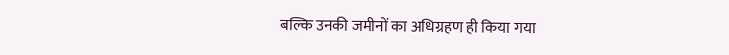बल्कि उनकी जमीनों का अधिग्रहण ही किया गया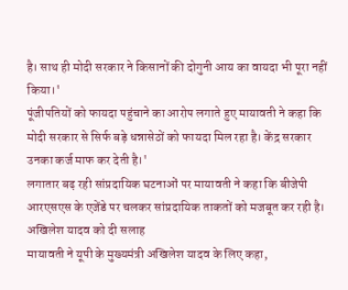है। साथ ही मोदी सरकार ने किसानों की दोगुनी आय का वायदा भी पूरा नहीं किया।'
पूंजीपतियों को फायदा पहुंचाने का आरोप लगाते हुए मायावती ने कहा कि मोदी सरकार से सिर्फ बड़े धन्नासेठों को फायदा मिल रहा है। केंद्र सरकार उनका कर्ज माफ कर देती है।'
लगातार बढ़ रही सांप्रदायिक घटनाओं पर मायावती ने कहा कि बीजेपी आरएसएस के एजेंडे पर चलकर सांप्रदायिक ताकतों को मजबूत कर रही है।
अखिलेश यादव को दी सलाह
मायावती ने यूपी के मुख्यमंत्री अखिलेश यादव के लिए कहा,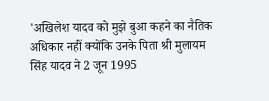'अखिलेश यादव को मुझे बुआ कहने का नैतिक अधिकार नहीं क्योंकि उनके पिता श्री मुलायम सिंह यादव ने 2 जून 1995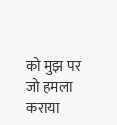को मुझ पर जो हमला कराया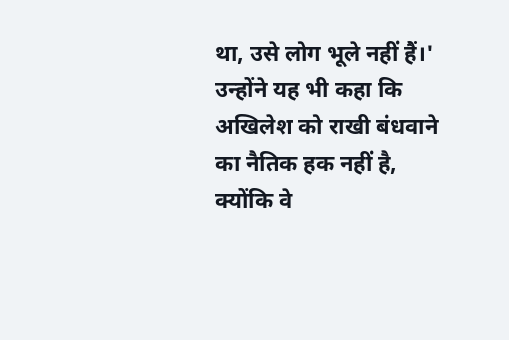था, उसे लोग भूले नहीं हैं।' उन्होंने यह भी कहा कि अखिलेश को राखी बंधवाने का नैतिक हक नहीं है, क्योंकि वे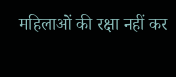महिलाओं की रक्षा नहीं कर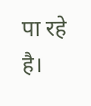पा रहे है।